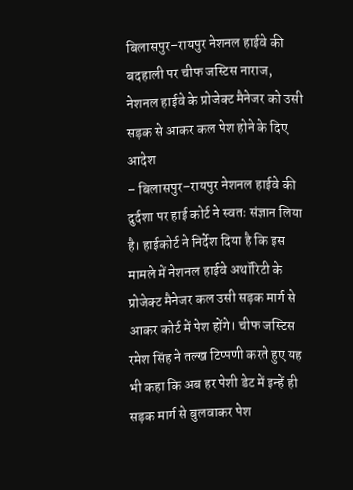बिलासपुर–रायपुर नेशनल हाईवे की बदहाली पर चीफ जस्टिस नाराज, नेशनल हाईवे के प्रोजेक्ट मैनेजर को उसी सड़क से आकर कल पेश होने के दिए आदेश
– बिलासपुर–रायपुर नेशनल हाईवे की दुर्दशा पर हाई कोर्ट ने स्वतः संज्ञान लिया है। हाईकोर्ट ने निर्देश दिया है कि इस मामले में नेशनल हाईवे अथॉरिटी के प्रोजेक्ट मैनेजर कल उसी सड़क मार्ग से आकर कोर्ट में पेश होंगे। चीफ जस्टिस रमेश सिंह ने तल्ख टिप्पणी करते हुए यह भी कहा कि अब हर पेशी डेट में इन्हें ही सड़क मार्ग से बुलवाकर पेश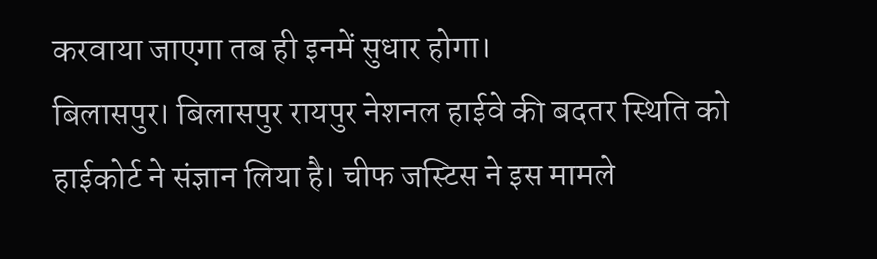करवाया जाएगा तब ही इनमें सुधार होगा।
बिलासपुर। बिलासपुर रायपुर नेशनल हाईवे की बदतर स्थिति को हाईकोर्ट ने संज्ञान लिया है। चीफ जस्टिस ने इस मामले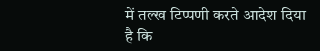में तल्ख टिप्पणी करते आदेश दिया है कि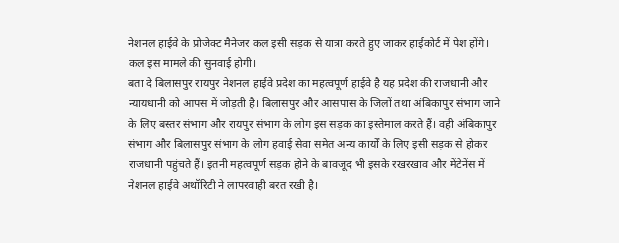नेशनल हाईवे के प्रोजेक्ट मैनेजर कल इसी सड़क से यात्रा करते हुए जाकर हाईकोर्ट में पेश होंगे। कल इस मामले की सुनवाई होगी।
बता दे बिलासपुर रायपुर नेशनल हाईवे प्रदेश का महत्वपूर्ण हाईवे है यह प्रदेश की राजधानी और न्यायधानी को आपस में जोड़ती है। बिलासपुर और आसपास के जिलों तथा अंबिकापुर संभाग जाने के लिए बस्तर संभाग और रायपुर संभाग के लोग इस सड़क का इस्तेमाल करते हैं। वही अंबिकापुर संभाग और बिलासपुर संभाग के लोग हवाई सेवा समेत अन्य कार्यों के लिए इसी सड़क से होकर राजधानी पहुंचते हैं। इतनी महत्वपूर्ण सड़क होने के बावजूद भी इसके रखरखाव और मेंटेनेंस में नेशनल हाईवे अथॉरिटी ने लापरवाही बरत रखी है।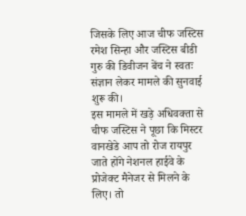जिसके लिए आज चीफ जस्टिस रमेश सिन्हा और जस्टिस बीडी गुरु की डिवीजन बेंच ने स्वतः संज्ञान लेकर मामले की सुनवाई शुरू की।
इस मामले में खड़े अधिवक्ता से चीफ जस्टिस ने पूछा कि मिस्टर वानखेडे आप तो रोज रायपुर जाते होंगे नेशनल हाईवे के प्रोजेक्ट मैनेजर से मिलने के लिए। तो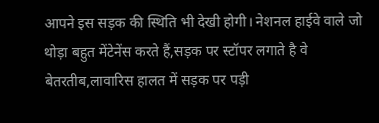आपने इस सड़क की स्थिति भी देखी होगी। नेशनल हाईवे वाले जो थोड़ा बहुत मेंटेनेंस करते हैं,सड़क पर स्टॉपर लगाते है वे बेतरतीब,लावारिस हालत में सड़क पर पड़ी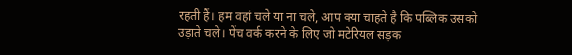रहती हैं। हम वहां चले या ना चले, आप क्या चाहते है कि पब्लिक उसको उड़ाते चले। पेंच वर्क करने के लिए जो मटेरियल सड़क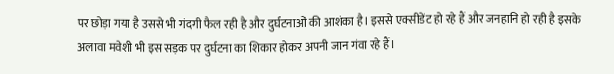पर छोड़ा गया है उससे भी गंदगी फैल रही है और दुर्घटनाओं की आशंका है। इससे एक्सीडेंट हो रहे हैं और जनहानि हो रही है इसके अलावा मवेशी भी इस सड़क पर दुर्घटना का शिकार होकर अपनी जान गंवा रहे हैं।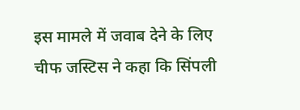इस मामले में जवाब देने के लिए चीफ जस्टिस ने कहा कि सिंपली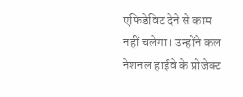एफिडेविट देने से काम नहीं चलेगा। उन्होंने कल नेशनल हाईवे के प्रोजेक्ट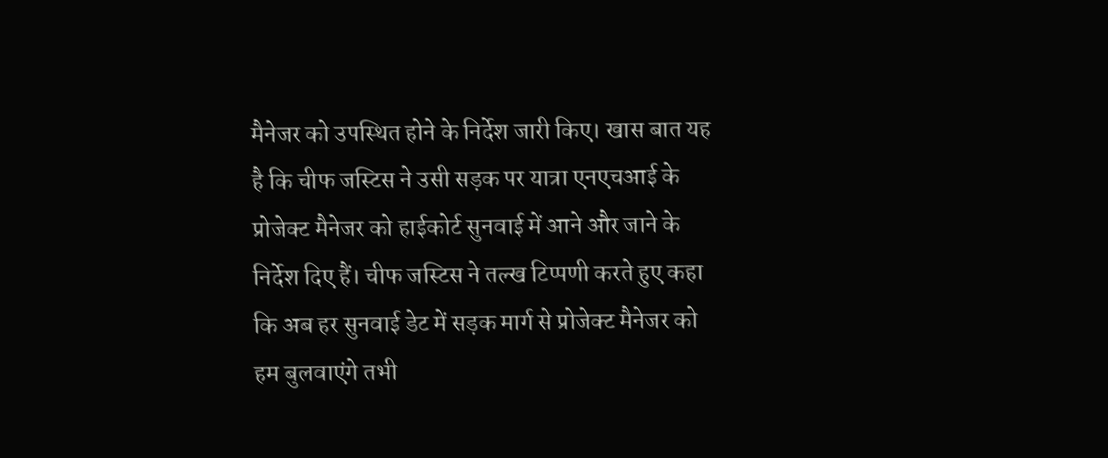मैनेजर को उपस्थित होने के निर्देश जारी किए। खास बात यह है कि चीफ जस्टिस ने उसी सड़क पर यात्रा एनएचआई के प्रोजेक्ट मैनेजर को हाईकोर्ट सुनवाई में आने और जाने के निर्देश दिए हैं। चीफ जस्टिस ने तल्ख टिप्पणी करते हुए कहा कि अब हर सुनवाई डेट में सड़क मार्ग से प्रोजेक्ट मैनेजर को हम बुलवाएंगे तभी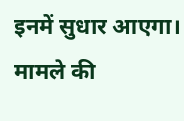इनमें सुधार आएगा। मामले की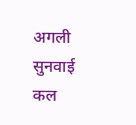अगली सुनवाई कल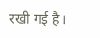रखी गई है।